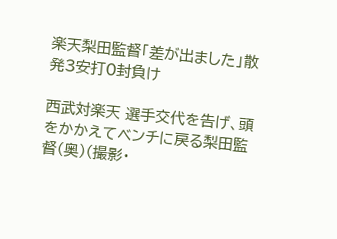楽天梨田監督「差が出ました」散発3安打0封負け

西武対楽天 選手交代を告げ、頭をかかえてベンチに戻る梨田監督(奥)(撮影・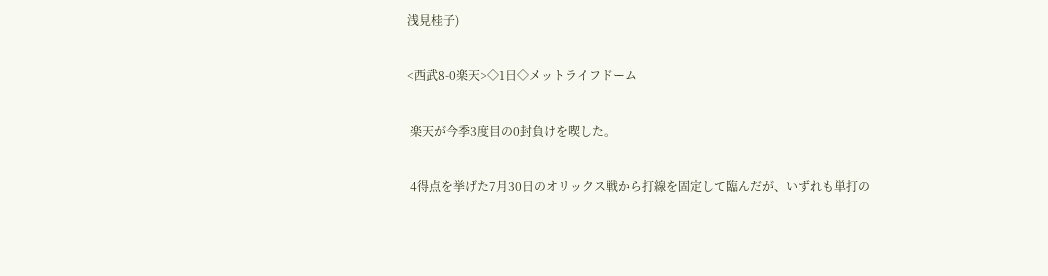浅見桂子)

<西武8-0楽天>◇1日◇メットライフドーム

 楽天が今季3度目の0封負けを喫した。

 4得点を挙げた7月30日のオリックス戦から打線を固定して臨んだが、いずれも単打の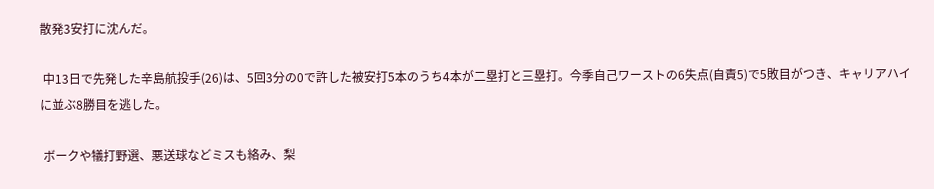散発3安打に沈んだ。

 中13日で先発した辛島航投手(26)は、5回3分の0で許した被安打5本のうち4本が二塁打と三塁打。今季自己ワーストの6失点(自責5)で5敗目がつき、キャリアハイに並ぶ8勝目を逃した。

 ボークや犠打野選、悪送球などミスも絡み、梨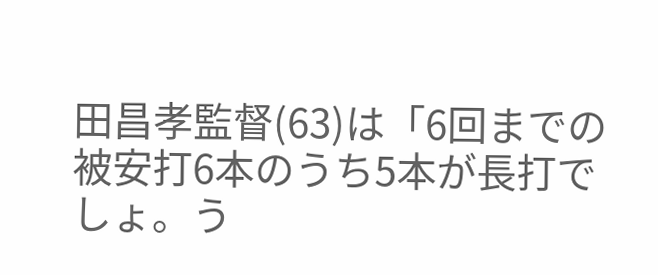田昌孝監督(63)は「6回までの被安打6本のうち5本が長打でしょ。う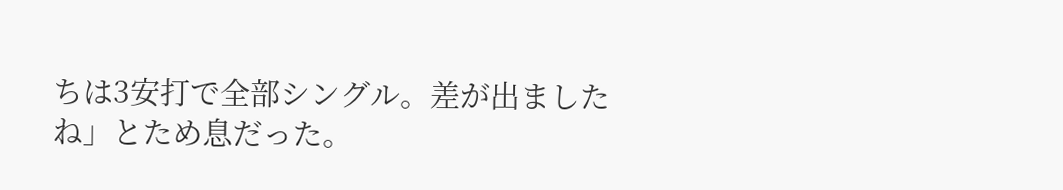ちは3安打で全部シングル。差が出ましたね」とため息だった。